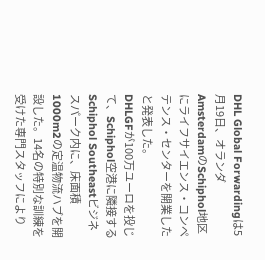DHL Global Forwardingは5月19日、オランダAmsterdamのSchiphol地区にライフサイエンス・コンペテンス・センターを開業したと発表した。
DHLGFが100万ユーロを投じて、Schiphol空港に隣接するSchiphol Southeastビジネスパーク内に、床面積1000m2の定温物流ハブを開設した。14名の特別な訓練を受けた専門スタッフにより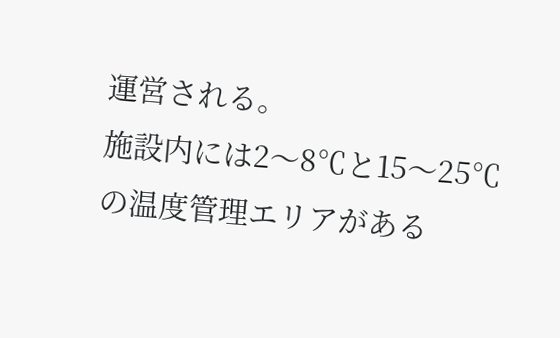運営される。
施設内には2〜8℃と15〜25℃の温度管理エリアがある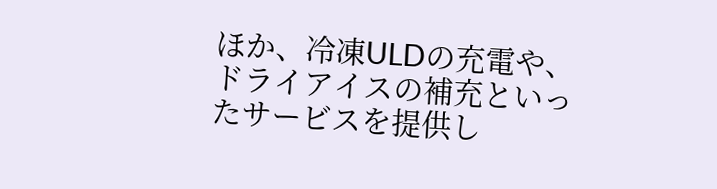ほか、冷凍ULDの充電や、ドライアイスの補充といったサービスを提供し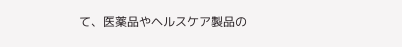て、医薬品やヘルスケア製品の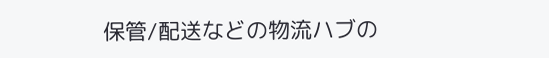保管/配送などの物流ハブの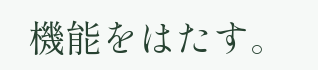機能をはたす。